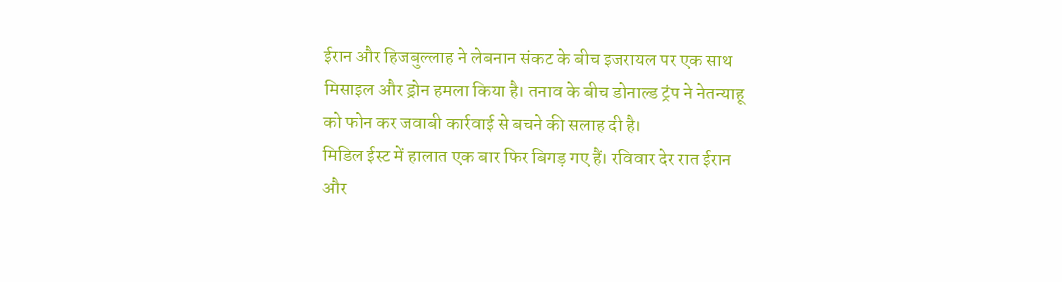ईरान और हिजबुल्लाह ने लेबनान संकट के बीच इजरायल पर एक साथ मिसाइल और ड्रोन हमला किया है। तनाव के बीच डोनाल्ड ट्रंप ने नेतन्याहू को फोन कर जवाबी कार्रवाई से बचने की सलाह दी है।
मिडिल ईस्ट में हालात एक बार फिर बिगड़ गए हैं। रविवार देर रात ईरान और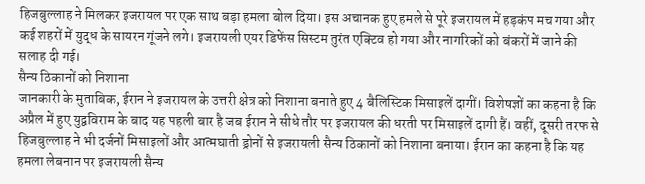हिजबुल्लाह ने मिलकर इजरायल पर एक साथ बड़ा हमला बोल दिया। इस अचानक हुए हमले से पूरे इजरायल में हड़कंप मच गया और कई शहरों में युद्ध के सायरन गूंजने लगे। इजरायली एयर डिफेंस सिस्टम तुरंत एक्टिव हो गया और नागरिकों को बंकरों में जाने की सलाह दी गई।
सैन्य ठिकानों को निशाना
जानकारी के मुताबिक, ईरान ने इजरायल के उत्तरी क्षेत्र को निशाना बनाते हुए 4 बैलिस्टिक मिसाइलें दागीं। विशेषज्ञों का कहना है कि अप्रैल में हुए युद्वविराम के बाद यह पहली बार है जब ईरान ने सीधे तौर पर इजरायल की धरती पर मिसाइलें दागी हैं। वहीं, दूसरी तरफ से हिजबुल्लाह ने भी दर्जनों मिसाइलों और आत्मघाती ड्रोनों से इजरायली सैन्य ठिकानों को निशाना बनाया। ईरान का कहना है कि यह हमला लेबनान पर इजरायली सैन्य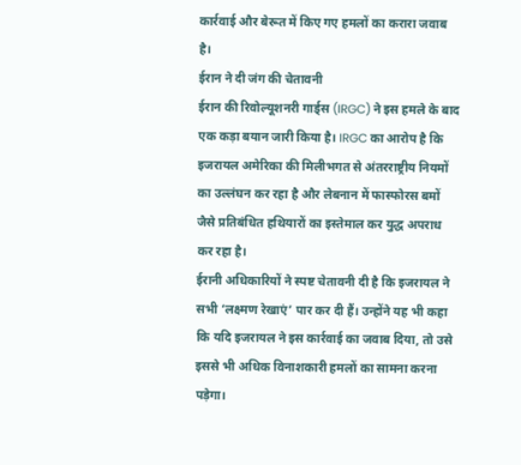कार्रवाई और बेरूत में किए गए हमलों का करारा जवाब है।
ईरान ने दी जंग की चेतावनी
ईरान की रिवोल्यूशनरी गार्ड्स (IRGC) ने इस हमले के बाद एक कड़ा बयान जारी किया है। IRGC का आरोप है कि इजरायल अमेरिका की मिलीभगत से अंतरराष्ट्रीय नियमों का उल्लंघन कर रहा है और लेबनान में फास्फोरस बमों जैसे प्रतिबंधित हथियारों का इस्तेमाल कर युद्ध अपराध कर रहा है।
ईरानी अधिकारियों ने स्पष्ट चेतावनी दी है कि इजरायल ने सभी ‘लक्ष्मण रेखाएं’ पार कर दी हैं। उन्होंने यह भी कहा कि यदि इजरायल ने इस कार्रवाई का जवाब दिया, तो उसे इससे भी अधिक विनाशकारी हमलों का सामना करना पड़ेगा।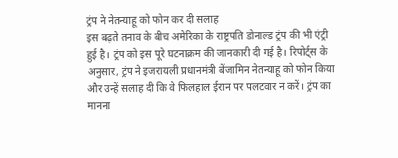ट्रंप ने नेतन्याहू को फोन कर दी सलाह
इस बढ़ते तनाव के बीच अमेरिका के राष्ट्रपति डोनाल्ड ट्रंप की भी एंट्री हुई है। ट्रंप को इस पूरे घटनाक्रम की जानकारी दी गई है। रिपोर्ट्स के अनुसार, ट्रंप ने इजरायली प्रधानमंत्री बेंजामिन नेतन्याहू को फोन किया और उन्हें सलाह दी कि वे फिलहाल ईरान पर पलटवार न करें। ट्रंप का मानना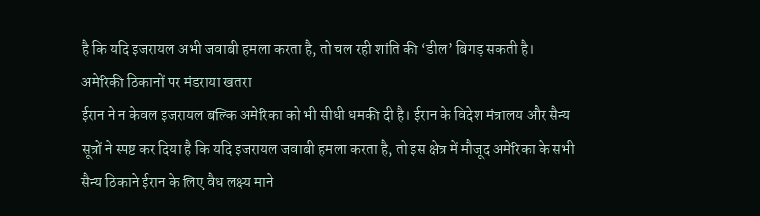है कि यदि इजरायल अभी जवाबी हमला करता है, तो चल रही शांति की ‘डील’ बिगड़ सकती है।
अमेरिकी ठिकानों पर मंडराया खतरा
ईरान ने न केवल इजरायल बल्कि अमेरिका को भी सीधी धमकी दी है। ईरान के विदेश मंत्रालय और सैन्य सूत्रों ने स्पष्ट कर दिया है कि यदि इजरायल जवाबी हमला करता है, तो इस क्षेत्र में मौजूद अमेरिका के सभी सैन्य ठिकाने ईरान के लिए वैध लक्ष्य माने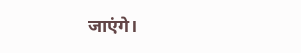जाएंगे।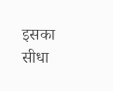इसका सीधा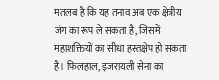मतलब है कि यह तनाव अब एक क्षेत्रीय जंग का रूप ले सकता है, जिसमें महाशक्तियों का सीधा हस्तक्षेप हो सकता है। फिलहाल, इजरायली सेना का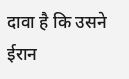दावा है कि उसने ईरान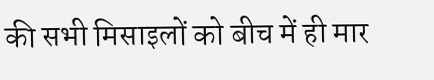की सभी मिसाइलों को बीच में ही मार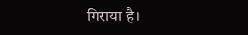गिराया है।